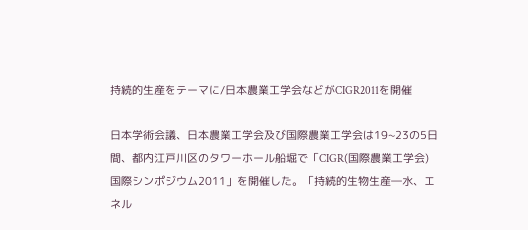持続的生産をテーマに/日本農業工学会などがCIGR2011を開催

日本学術会議、日本農業工学会及び国際農業工学会は19~23の5日間、都内江戸川区のタワーホール船堀で「CIGR(国際農業工学会)国際シンポジウム2011」を開催した。「持続的生物生産―水、エネル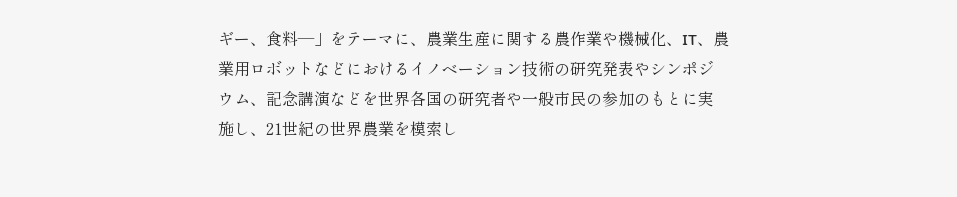ギー、食料―」をテーマに、農業生産に関する農作業や機械化、IT、農業用ロボットなどにおけるイノベーション技術の研究発表やシンポジウム、記念講演などを世界各国の研究者や一般市民の参加のもとに実施し、21世紀の世界農業を模索し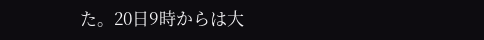た。20日9時からは大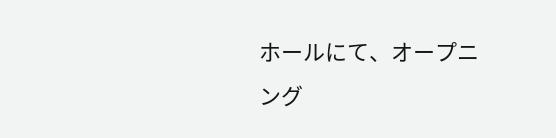ホールにて、オープニング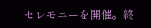セレモニーを開催。終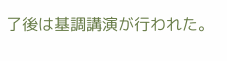了後は基調講演が行われた。